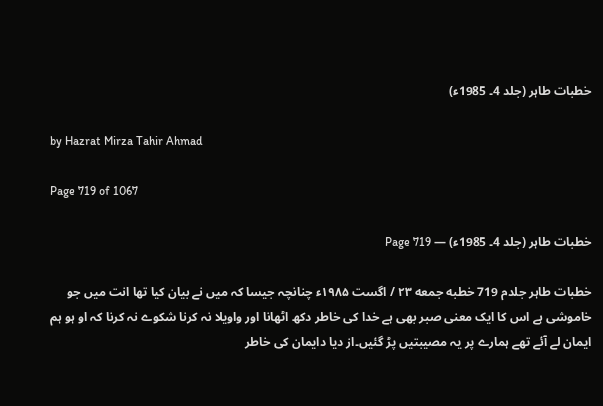خطبات طاہر (جلد 4۔ 1985ء)

by Hazrat Mirza Tahir Ahmad

Page 719 of 1067

خطبات طاہر (جلد 4۔ 1985ء) — Page 719

خطبات طاہر جلدم 719 خطبه جمعه ۲۳ / اگست ۱۹۸۵ء چنانچہ جیسا کہ میں نے بیان کیا تھا انت میں جو خاموشی ہے اس کا ایک معنی صبر بھی ہے خدا کی خاطر دکھ اٹھانا اور واویلا نہ کرنا شکوے نہ کرنا کہ او ہو ہم ایمان لے آئے تھے ہمارے پر یہ مصیبتیں پڑ گئیں۔از دیا دایمان کی خاطر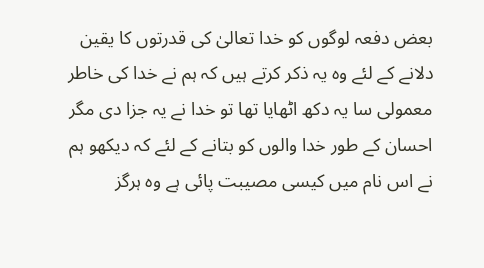بعض دفعہ لوگوں کو خدا تعالیٰ کی قدرتوں کا یقین دلانے کے لئے وہ یہ ذکر کرتے ہیں کہ ہم نے خدا کی خاطر معمولی سا یہ دکھ اٹھایا تھا تو خدا نے یہ جزا دی مگر احسان کے طور خدا والوں کو بتانے کے لئے کہ دیکھو ہم نے اس نام میں کیسی مصیبت پائی ہے وہ ہرگز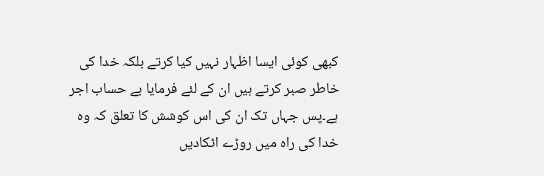کبھی کوئی ایسا اظہار نہیں کیا کرتے بلکہ خدا کی خاطر صبر کرتے ہیں ان کے لئے فرمایا بے حساب اجر ہے۔پس جہاں تک ان کی اس کوشش کا تعلق کہ وہ خدا کی راہ میں روڑے اٹکادیں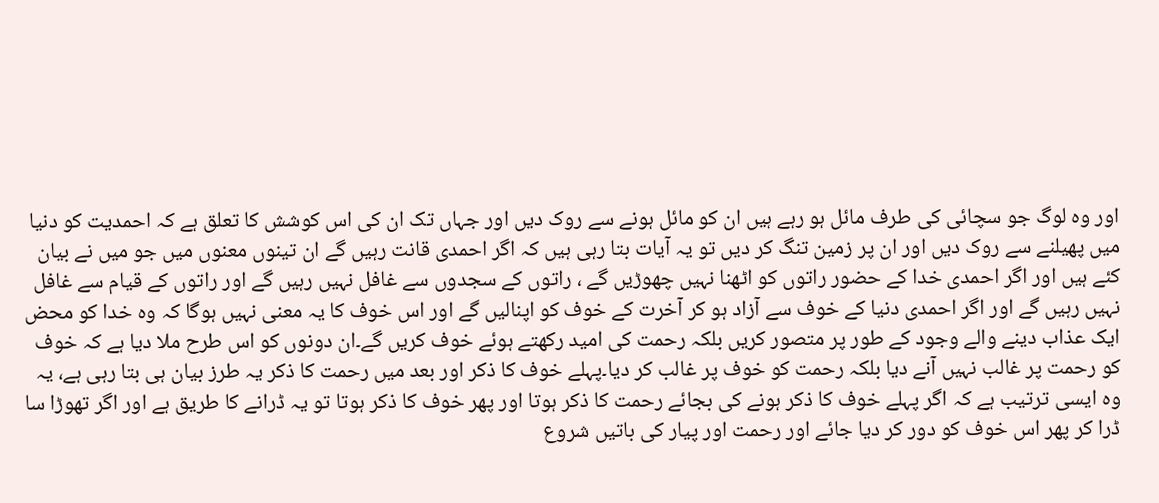اور وہ لوگ جو سچائی کی طرف مائل ہو رہے ہیں ان کو مائل ہونے سے روک دیں اور جہاں تک ان کی اس کوشش کا تعلق ہے کہ احمدیت کو دنیا میں پھیلنے سے روک دیں اور ان پر زمین تنگ کر دیں تو یہ آیات بتا رہی ہیں کہ اگر احمدی قانت رہیں گے ان تینوں معنوں میں جو میں نے بیان کئے ہیں اور اگر احمدی خدا کے حضور راتوں کو اٹھنا نہیں چھوڑیں گے ، راتوں کے سجدوں سے غافل نہیں رہیں گے اور راتوں کے قیام سے غافل نہیں رہیں گے اور اگر احمدی دنیا کے خوف سے آزاد ہو کر آخرت کے خوف کو اپنالیں گے اور اس خوف کا یہ معنی نہیں ہوگا کہ وہ خدا کو محض ایک عذاب دینے والے وجود کے طور پر متصور کریں بلکہ رحمت کی امید رکھتے ہوئے خوف کریں گے۔ان دونوں کو اس طرح ملا دیا ہے کہ خوف کو رحمت پر غالب نہیں آنے دیا بلکہ رحمت کو خوف پر غالب کر دیا۔پہلے خوف کا ذکر اور بعد میں رحمت کا ذکر یہ طرز بیان ہی بتا رہی ہے، یہ وہ ایسی ترتیب ہے کہ اگر پہلے خوف کا ذکر ہونے کی بجائے رحمت کا ذکر ہوتا اور پھر خوف کا ذکر ہوتا تو یہ ڈرانے کا طریق ہے اور اگر تھوڑا سا ڈرا کر پھر اس خوف کو دور کر دیا جائے اور رحمت اور پیار کی باتیں شروع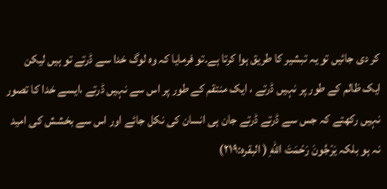کر دی جائیں تو یہ تبشیر کا طریق ہوا کرتا ہے۔تو فرمایا کہ وہ لوگ خدا سے ڈرتے تو ہیں لیکن ایک ظالم کے طور پر نہیں ڈرتے ، ایک منتقم کے طور پر اس سے نہیں ڈرتے ،ایسے خدا کا تصور نہیں رکھتے کہ جس سے ڈرتے ڈرتے جان ہی انسان کی نکل جائے اور اس سے بخشش کی امید نہ ہو بلکہ يَرْجُونَ رَحْمَتَ اللهِ ( البقرہ:۲۱۹)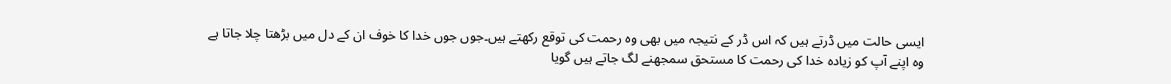ایسی حالت میں ڈرتے ہیں کہ اس ڈر کے نتیجہ میں بھی وہ رحمت کی توقع رکھتے ہیں۔جوں جوں خدا کا خوف ان کے دل میں بڑھتا چلا جاتا ہے وہ اپنے آپ کو زیادہ خدا کی رحمت کا مستحق سمجھنے لگ جاتے ہیں گویا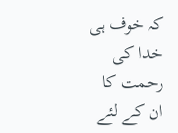کہ خوف ہی خدا کی رحمت کا ان کے لئے